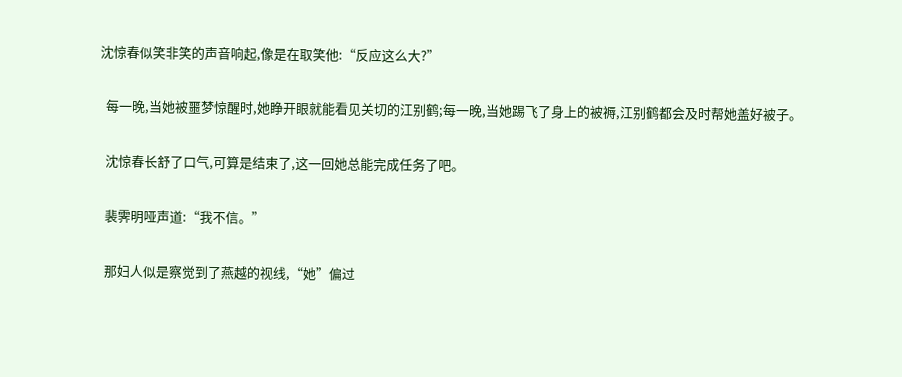沈惊春似笑非笑的声音响起,像是在取笑他:“反应这么大?”

  每一晚,当她被噩梦惊醒时,她睁开眼就能看见关切的江别鹤;每一晚,当她踢飞了身上的被褥,江别鹤都会及时帮她盖好被子。

  沈惊春长舒了口气,可算是结束了,这一回她总能完成任务了吧。

  裴霁明哑声道:“我不信。”

  那妇人似是察觉到了燕越的视线,“她”偏过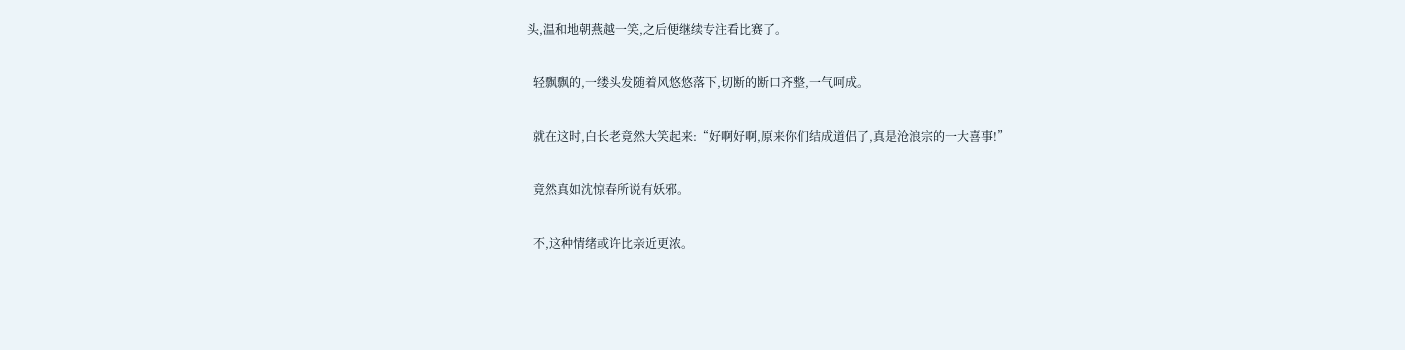头,温和地朝燕越一笑,之后便继续专注看比赛了。

  轻飘飘的,一缕头发随着风悠悠落下,切断的断口齐整,一气呵成。

  就在这时,白长老竟然大笑起来:“好啊好啊,原来你们结成道侣了,真是沧浪宗的一大喜事!”

  竟然真如沈惊春所说有妖邪。

  不,这种情绪或许比亲近更浓。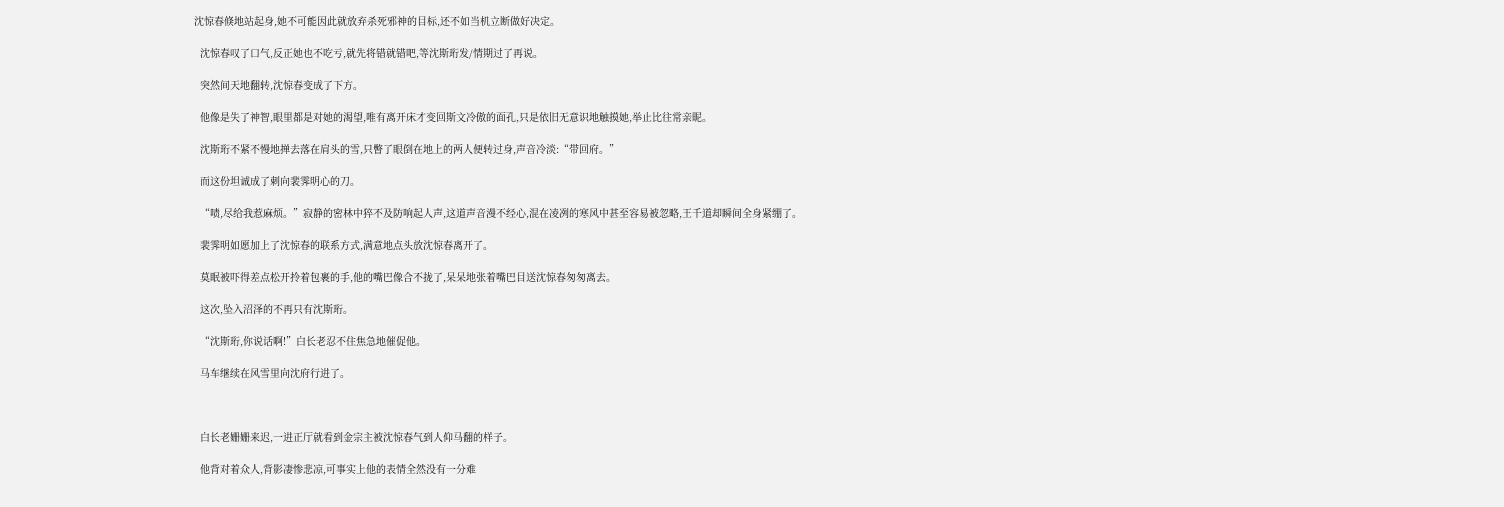沈惊春倏地站起身,她不可能因此就放弃杀死邪神的目标,还不如当机立断做好决定。

  沈惊春叹了口气,反正她也不吃亏,就先将错就错吧,等沈斯珩发/情期过了再说。

  突然间天地翻转,沈惊春变成了下方。

  他像是失了神智,眼里都是对她的渴望,唯有离开床才变回斯文冷傲的面孔,只是依旧无意识地触摸她,举止比往常亲昵。

  沈斯珩不紧不慢地掸去落在肩头的雪,只瞥了眼倒在地上的两人便转过身,声音冷淡:“带回府。”

  而这份坦诚成了刺向裴霁明心的刀。

  “啧,尽给我惹麻烦。”寂静的密林中猝不及防响起人声,这道声音漫不经心,混在凌冽的寒风中甚至容易被忽略,王千道却瞬间全身紧绷了。

  裴霁明如愿加上了沈惊春的联系方式,满意地点头放沈惊春离开了。

  莫眠被吓得差点松开拎着包裹的手,他的嘴巴像合不拢了,呆呆地张着嘴巴目送沈惊春匆匆离去。

  这次,坠入沼泽的不再只有沈斯珩。

  “沈斯珩,你说话啊!”白长老忍不住焦急地催促他。

  马车继续在风雪里向沈府行进了。



  白长老姗姗来迟,一进正厅就看到金宗主被沈惊春气到人仰马翻的样子。

  他背对着众人,背影凄惨悲凉,可事实上他的表情全然没有一分难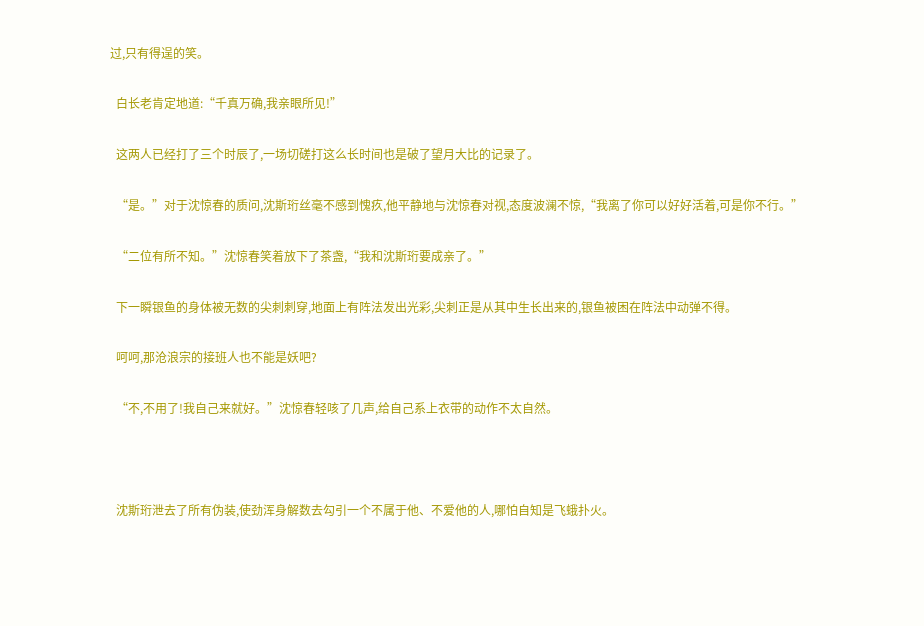过,只有得逞的笑。

  白长老肯定地道:“千真万确,我亲眼所见!”

  这两人已经打了三个时辰了,一场切磋打这么长时间也是破了望月大比的记录了。

  “是。”对于沈惊春的质问,沈斯珩丝毫不感到愧疚,他平静地与沈惊春对视,态度波澜不惊,“我离了你可以好好活着,可是你不行。”

  “二位有所不知。”沈惊春笑着放下了茶盏,“我和沈斯珩要成亲了。”

  下一瞬银鱼的身体被无数的尖刺刺穿,地面上有阵法发出光彩,尖刺正是从其中生长出来的,银鱼被困在阵法中动弹不得。

  呵呵,那沧浪宗的接班人也不能是妖吧?

  “不,不用了!我自己来就好。”沈惊春轻咳了几声,给自己系上衣带的动作不太自然。



  沈斯珩泄去了所有伪装,使劲浑身解数去勾引一个不属于他、不爱他的人,哪怕自知是飞蛾扑火。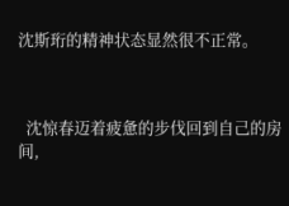沈斯珩的精神状态显然很不正常。



  沈惊春迈着疲惫的步伐回到自己的房间,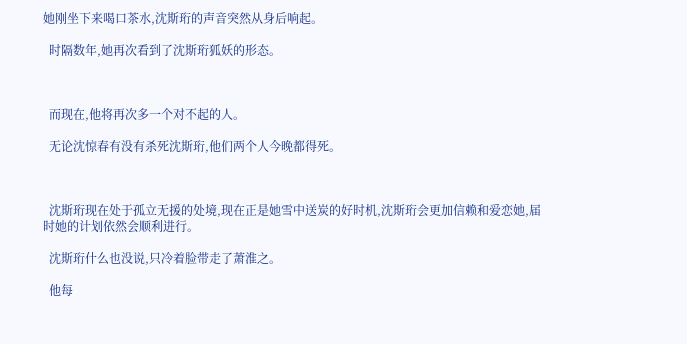她刚坐下来喝口茶水,沈斯珩的声音突然从身后响起。

  时隔数年,她再次看到了沈斯珩狐妖的形态。



  而现在,他将再次多一个对不起的人。

  无论沈惊春有没有杀死沈斯珩,他们两个人今晚都得死。



  沈斯珩现在处于孤立无援的处境,现在正是她雪中送炭的好时机,沈斯珩会更加信赖和爱恋她,届时她的计划依然会顺利进行。

  沈斯珩什么也没说,只冷着脸带走了萧淮之。

  他每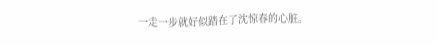一走一步就好似踏在了沈惊春的心脏。